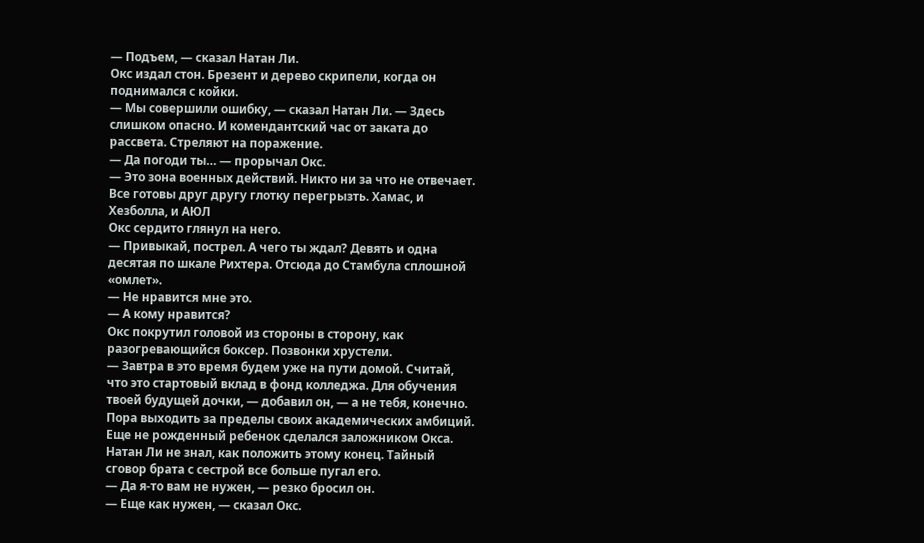— Подъем, — сказал Натан Ли.
Окс издал стон. Брезент и дерево скрипели, когда он поднимался с койки.
— Мы совершили ошибку, — сказал Натан Ли. — Здесь слишком опасно. И комендантский час от заката до рассвета. Стреляют на поражение.
— Да погоди ты… — прорычал Окс.
— Это зона военных действий. Никто ни за что не отвечает. Все готовы друг другу глотку перегрызть. Хамас, и Хезболла, и АЮЛ
Окс сердито глянул на него.
— Привыкай, пострел. А чего ты ждал? Девять и одна десятая по шкале Рихтера. Отсюда до Стамбула сплошной «омлет».
— Не нравится мне это.
— А кому нравится?
Окс покрутил головой из стороны в сторону, как разогревающийся боксер. Позвонки хрустели.
— Завтра в это время будем уже на пути домой. Считай, что это стартовый вклад в фонд колледжа. Для обучения твоей будущей дочки, — добавил он, — а не тебя, конечно. Пора выходить за пределы своих академических амбиций.
Еще не рожденный ребенок сделался заложником Окса. Натан Ли не знал, как положить этому конец. Тайный сговор брата с сестрой все больше пугал его.
— Да я-то вам не нужен, — резко бросил он.
— Еще как нужен, — сказал Окс.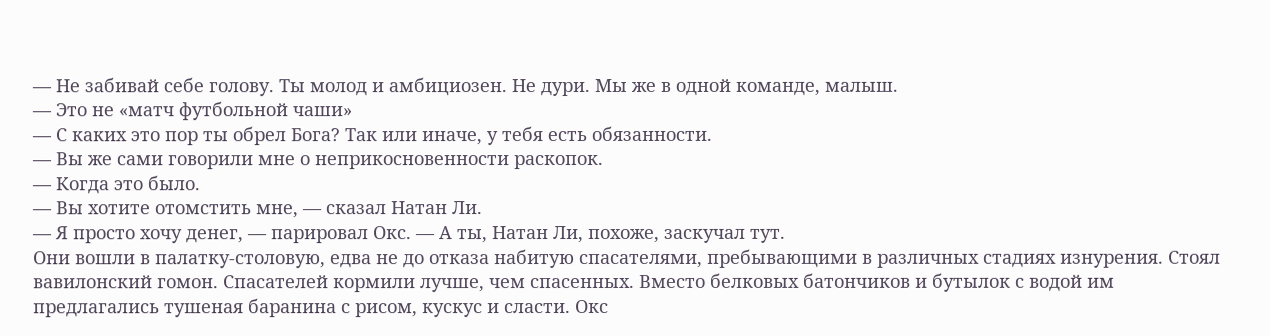— Не забивай себе голову. Ты молод и амбициозен. Не дури. Мы же в одной команде, малыш.
— Это не «матч футбольной чаши»
— С каких это пор ты обрел Бога? Так или иначе, у тебя есть обязанности.
— Вы же сами говорили мне о неприкосновенности раскопок.
— Когда это было.
— Вы хотите отомстить мне, — сказал Натан Ли.
— Я просто хочу денег, — парировал Окс. — А ты, Натан Ли, похоже, заскучал тут.
Они вошли в палатку-столовую, едва не до отказа набитую спасателями, пребывающими в различных стадиях изнурения. Стоял вавилонский гомон. Спасателей кормили лучше, чем спасенных. Вместо белковых батончиков и бутылок с водой им предлагались тушеная баранина с рисом, кускус и сласти. Окс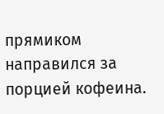прямиком направился за порцией кофеина.